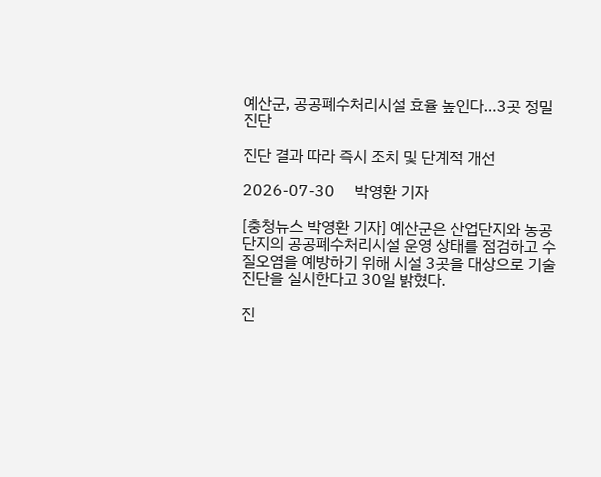예산군, 공공폐수처리시설 효율 높인다…3곳 정밀진단

진단 결과 따라 즉시 조치 및 단계적 개선

2026-07-30     박영환 기자

[충청뉴스 박영환 기자] 예산군은 산업단지와 농공단지의 공공폐수처리시설 운영 상태를 점검하고 수질오염을 예방하기 위해 시설 3곳을 대상으로 기술진단을 실시한다고 30일 밝혔다.

진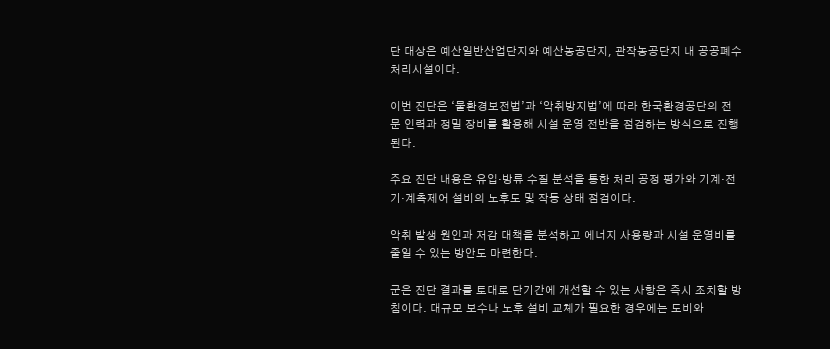단 대상은 예산일반산업단지와 예산농공단지, 관작농공단지 내 공공폐수처리시설이다.

이번 진단은 ‘물환경보전법’과 ‘악취방지법’에 따라 한국환경공단의 전문 인력과 정밀 장비를 활용해 시설 운영 전반을 점검하는 방식으로 진행된다.

주요 진단 내용은 유입·방류 수질 분석을 통한 처리 공정 평가와 기계·전기·계측제어 설비의 노후도 및 작동 상태 점검이다.

악취 발생 원인과 저감 대책을 분석하고 에너지 사용량과 시설 운영비를 줄일 수 있는 방안도 마련한다.

군은 진단 결과를 토대로 단기간에 개선할 수 있는 사항은 즉시 조치할 방침이다. 대규모 보수나 노후 설비 교체가 필요한 경우에는 도비와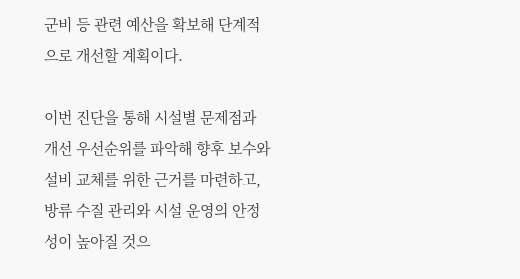군비 등 관련 예산을 확보해 단계적으로 개선할 계획이다.

이번 진단을 통해 시설별 문제점과 개선 우선순위를 파악해 향후 보수와 설비 교체를 위한 근거를 마련하고, 방류 수질 관리와 시설 운영의 안정성이 높아질 것으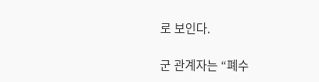로 보인다.

군 관계자는 “폐수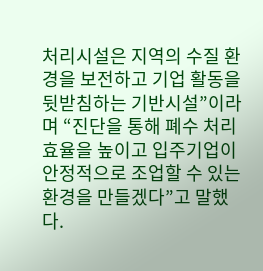처리시설은 지역의 수질 환경을 보전하고 기업 활동을 뒷받침하는 기반시설”이라며 “진단을 통해 폐수 처리 효율을 높이고 입주기업이 안정적으로 조업할 수 있는 환경을 만들겠다”고 말했다.